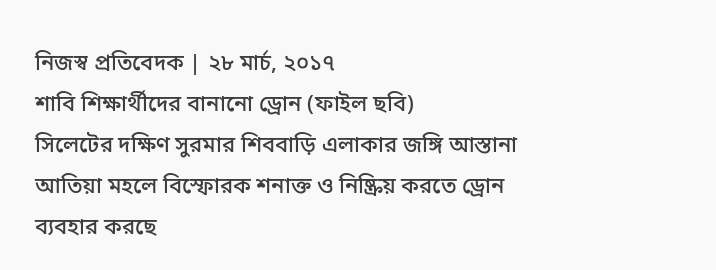নিজস্ব প্রতিবেদক | ২৮ মার্চ, ২০১৭
শাবি শিক্ষার্থীদের বানানো ড্রোন (ফাইল ছবি)
সিলেটের দক্ষিণ সুরমার শিববাড়ি এলাকার জঙ্গি আস্তানা আতিয়া মহলে বিস্ফোরক শনাক্ত ও নিষ্ক্রিয় করতে ড্রোন ব্যবহার করছে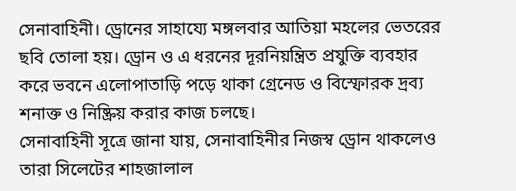সেনাবাহিনী। ড্রোনের সাহায্যে মঙ্গলবার আতিয়া মহলের ভেতরের ছবি তোলা হয়। ড্রোন ও এ ধরনের দূরনিয়ন্ত্রিত প্রযুক্তি ব্যবহার করে ভবনে এলোপাতাড়ি পড়ে থাকা গ্রেনেড ও বিস্ফোরক দ্রব্য শনাক্ত ও নিষ্ক্রিয় করার কাজ চলছে।
সেনাবাহিনী সূত্রে জানা যায়, সেনাবাহিনীর নিজস্ব ড্রোন থাকলেও তারা সিলেটের শাহজালাল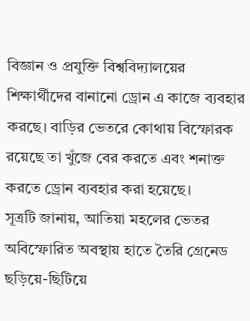বিজ্ঞান ও প্রযুক্তি বিশ্ববিদ্যালয়ের শিক্ষার্থীদের বানানো ড্রোন এ কাজে ব্যবহার করছে। বাড়ির ভেতরে কোথায় বিস্ফোরক রয়েছে তা খুঁজে বের করতে এবং শনাক্ত করতে ড্রোন ব্যবহার করা হয়েছে।
সূত্রটি জানায়, আতিয়া মহলের ভেতর অবিস্ফোরিত অবস্থায় হাতে তৈরি গ্রেনেড ছড়িয়ে-ছিটিয়ে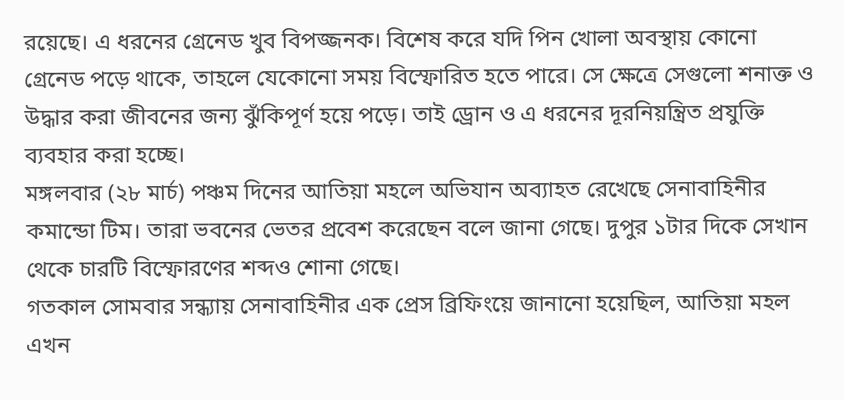রয়েছে। এ ধরনের গ্রেনেড খুব বিপজ্জনক। বিশেষ করে যদি পিন খোলা অবস্থায় কোনো গ্রেনেড পড়ে থাকে, তাহলে যেকোনো সময় বিস্ফোরিত হতে পারে। সে ক্ষেত্রে সেগুলো শনাক্ত ও উদ্ধার করা জীবনের জন্য ঝুঁকিপূর্ণ হয়ে পড়ে। তাই ড্রোন ও এ ধরনের দূরনিয়ন্ত্রিত প্রযুক্তি ব্যবহার করা হচ্ছে।
মঙ্গলবার (২৮ মার্চ) পঞ্চম দিনের আতিয়া মহলে অভিযান অব্যাহত রেখেছে সেনাবাহিনীর কমান্ডো টিম। তারা ভবনের ভেতর প্রবেশ করেছেন বলে জানা গেছে। দুপুর ১টার দিকে সেখান থেকে চারটি বিস্ফোরণের শব্দও শোনা গেছে।
গতকাল সোমবার সন্ধ্যায় সেনাবাহিনীর এক প্রেস ব্রিফিংয়ে জানানো হয়েছিল, আতিয়া মহল এখন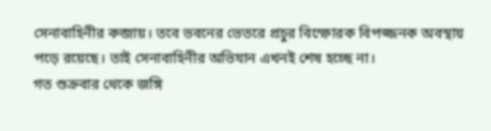সেনাবাহিনীর কব্জায়। তবে ভবনের ভেতরে প্রচুর বিস্ফোরক বিপজ্জনক অবস্থায় পড়ে রয়েছে। তাই সেনাবাহিনীর অভিযান এখনই শেষ হচ্ছে না।
গত শুক্রবার থেকে জঙ্গি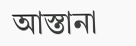আস্তানা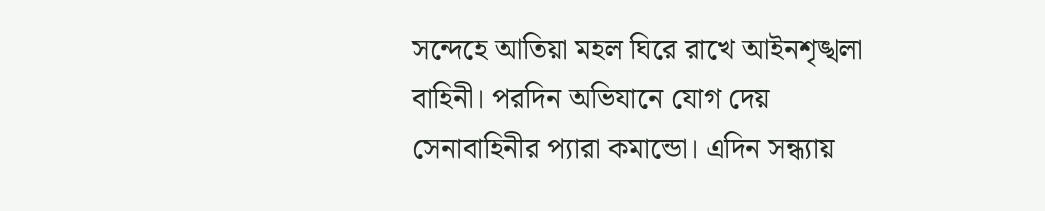সন্দেহে আতিয়া মহল ঘিরে রাখে আইনশৃঙ্খলা বাহিনী। পরদিন অভিযানে যোগ দেয় সেনাবাহিনীর প্যারা কমান্ডো। এদিন সন্ধ্যায়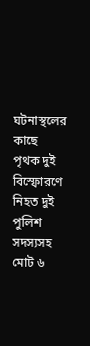ঘটনাস্থলের কাছে পৃথক দুই বিস্ফোরণে নিহত দুই পুলিশ সদস্যসহ মোট ৬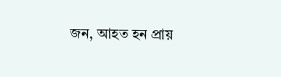জন, আহত হন প্রায়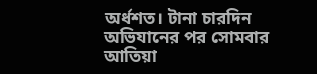অর্ধশত। টানা চারদিন অভিযানের পর সোমবার আতিয়া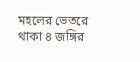মহলের ভেতরে থাকা ৪ জঙ্গির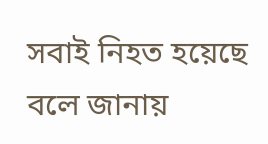সবাই নিহত হয়েছে বলে জানায়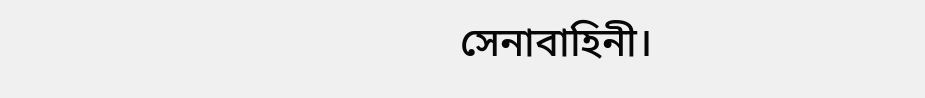সেনাবাহিনী।